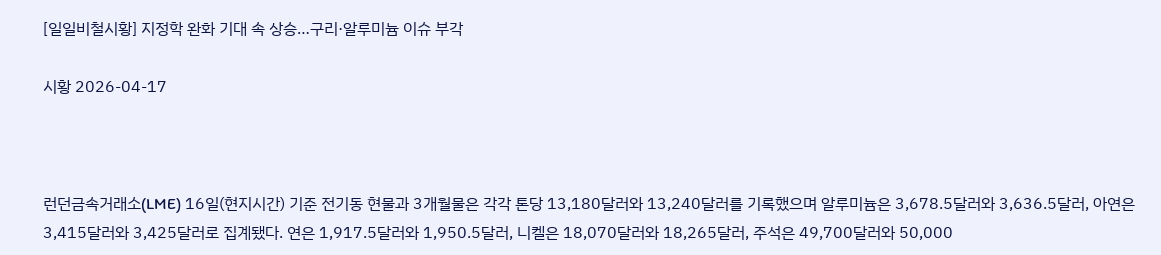[일일비철시황] 지정학 완화 기대 속 상승…구리·알루미늄 이슈 부각

시황 2026-04-17



런던금속거래소(LME) 16일(현지시간) 기준 전기동 현물과 3개월물은 각각 톤당 13,180달러와 13,240달러를 기록했으며 알루미늄은 3,678.5달러와 3,636.5달러, 아연은 3,415달러와 3,425달러로 집계됐다. 연은 1,917.5달러와 1,950.5달러, 니켈은 18,070달러와 18,265달러, 주석은 49,700달러와 50,000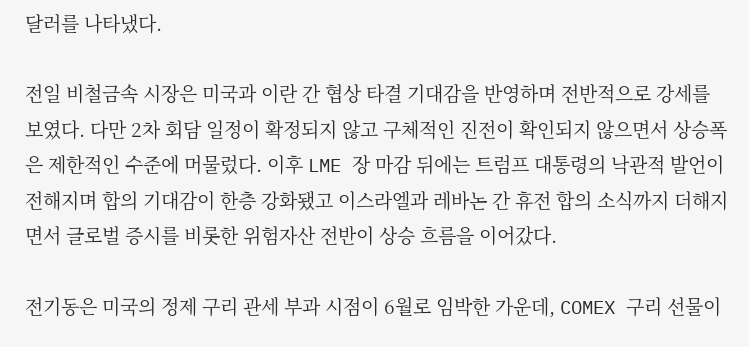달러를 나타냈다.

전일 비철금속 시장은 미국과 이란 간 협상 타결 기대감을 반영하며 전반적으로 강세를 보였다. 다만 2차 회담 일정이 확정되지 않고 구체적인 진전이 확인되지 않으면서 상승폭은 제한적인 수준에 머물렀다. 이후 LME 장 마감 뒤에는 트럼프 대통령의 낙관적 발언이 전해지며 합의 기대감이 한층 강화됐고 이스라엘과 레바논 간 휴전 합의 소식까지 더해지면서 글로벌 증시를 비롯한 위험자산 전반이 상승 흐름을 이어갔다.

전기동은 미국의 정제 구리 관세 부과 시점이 6월로 임박한 가운데, COMEX 구리 선물이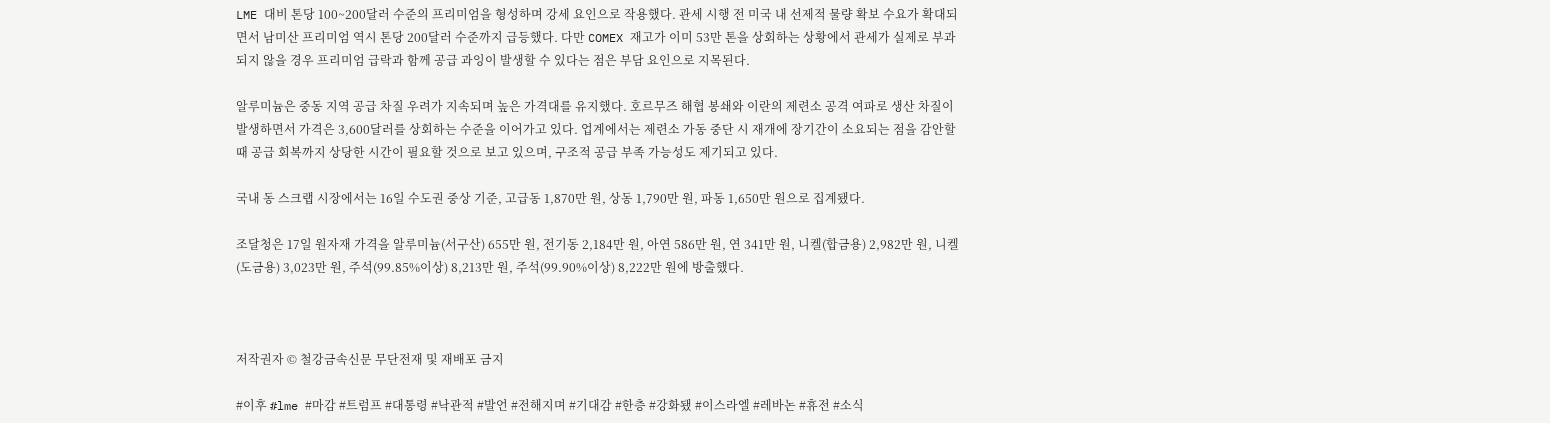LME 대비 톤당 100~200달러 수준의 프리미엄을 형성하며 강세 요인으로 작용했다. 관세 시행 전 미국 내 선제적 물량 확보 수요가 확대되면서 남미산 프리미엄 역시 톤당 200달러 수준까지 급등했다. 다만 COMEX 재고가 이미 53만 톤을 상회하는 상황에서 관세가 실제로 부과되지 않을 경우 프리미엄 급락과 함께 공급 과잉이 발생할 수 있다는 점은 부담 요인으로 지목된다.

알루미늄은 중동 지역 공급 차질 우려가 지속되며 높은 가격대를 유지했다. 호르무즈 해협 봉쇄와 이란의 제련소 공격 여파로 생산 차질이 발생하면서 가격은 3,600달러를 상회하는 수준을 이어가고 있다. 업계에서는 제련소 가동 중단 시 재개에 장기간이 소요되는 점을 감안할 때 공급 회복까지 상당한 시간이 필요할 것으로 보고 있으며, 구조적 공급 부족 가능성도 제기되고 있다.

국내 동 스크랩 시장에서는 16일 수도권 중상 기준, 고급동 1,870만 원, 상동 1,790만 원, 파동 1,650만 원으로 집계됐다.

조달청은 17일 원자재 가격을 알루미늄(서구산) 655만 원, 전기동 2,184만 원, 아연 586만 원, 연 341만 원, 니켈(합금용) 2,982만 원, 니켈(도금용) 3,023만 원, 주석(99.85%이상) 8,213만 원, 주석(99.90%이상) 8,222만 원에 방출했다.



저작권자 © 철강금속신문 무단전재 및 재배포 금지

#이후 #lme #마감 #트럼프 #대통령 #낙관적 #발언 #전해지며 #기대감 #한층 #강화됐 #이스라엘 #레바논 #휴전 #소식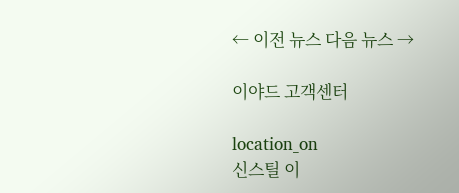← 이전 뉴스 다음 뉴스 →

이야드 고객센터

location_on
신스틸 이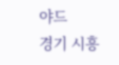야드
경기 시흥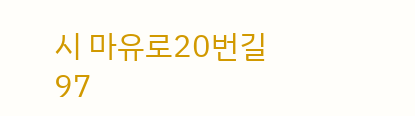시 마유로20번길 97